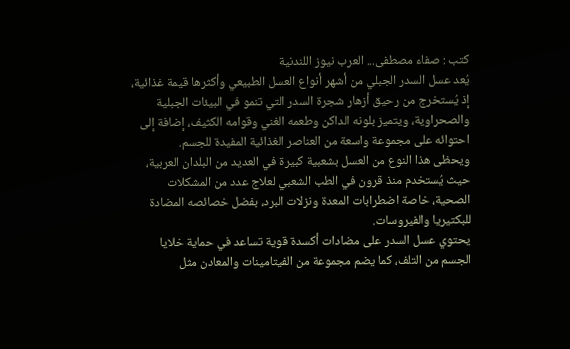كتب : صفاء مصطفى... العرب نيوز اللندنية
يُعد عسل السدر الجبلي من أشهر أنواع العسل الطبيعي وأكثرها قيمة غذائية، إذ يُستخرج من رحيق أزهار شجرة السدر التي تنمو في البيئات الجبلية والصحراوية، ويتميز بلونه الداكن وطعمه الغني وقوامه الكثيف، إضافة إلى احتوائه على مجموعة واسعة من العناصر الغذائية المفيدة للجسم.
ويحظى هذا النوع من العسل بشعبية كبيرة في العديد من البلدان العربية، حيث يُستخدم منذ قرون في الطب الشعبي لعلاج عدد من المشكلات الصحية، خاصة اضطرابات المعدة ونزلات البرد، بفضل خصائصه المضادة للبكتيريا والفيروسات.
يحتوي عسل السدر على مضادات أكسدة قوية تساعد في حماية خلايا الجسم من التلف، كما يضم مجموعة من الفيتامينات والمعادن مثل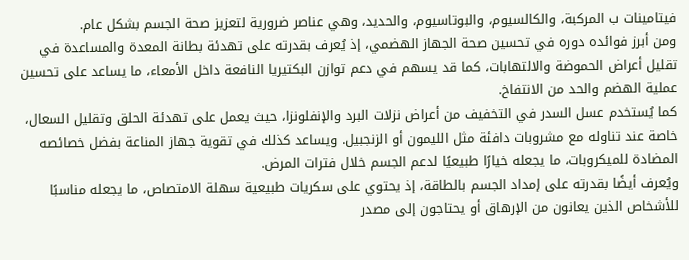فيتامينات ب المركبة، والكالسيوم، والبوتاسيوم، والحديد، وهي عناصر ضرورية لتعزيز صحة الجسم بشكل عام.
ومن أبرز فوائده دوره في تحسين صحة الجهاز الهضمي، إذ يُعرف بقدرته على تهدئة بطانة المعدة والمساعدة في تقليل أعراض الحموضة والالتهابات، كما قد يسهم في دعم توازن البكتيريا النافعة داخل الأمعاء، ما يساعد على تحسين عملية الهضم والحد من الانتفاخ.
كما يُستخدم عسل السدر في التخفيف من أعراض نزلات البرد والإنفلونزا، حيث يعمل على تهدئة الحلق وتقليل السعال، خاصة عند تناوله مع مشروبات دافئة مثل الليمون أو الزنجبيل. ويساعد كذلك في تقوية جهاز المناعة بفضل خصائصه المضادة للميكروبات، ما يجعله خيارًا طبيعيًا لدعم الجسم خلال فترات المرض.
ويُعرف أيضًا بقدرته على إمداد الجسم بالطاقة، إذ يحتوي على سكريات طبيعية سهلة الامتصاص، ما يجعله مناسبًا للأشخاص الذين يعانون من الإرهاق أو يحتاجون إلى مصدر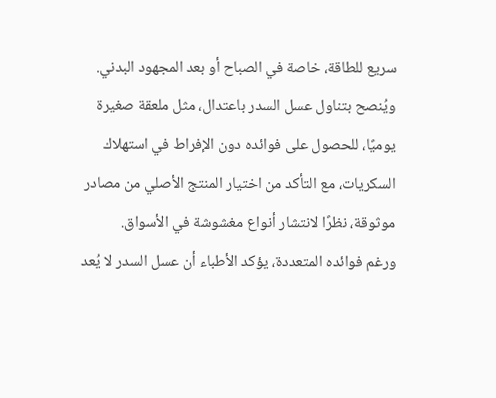سريع للطاقة، خاصة في الصباح أو بعد المجهود البدني.
ويُنصح بتناول عسل السدر باعتدال، مثل ملعقة صغيرة يوميًا، للحصول على فوائده دون الإفراط في استهلاك السكريات، مع التأكد من اختيار المنتج الأصلي من مصادر موثوقة، نظرًا لانتشار أنواع مغشوشة في الأسواق.
ورغم فوائده المتعددة، يؤكد الأطباء أن عسل السدر لا يُعد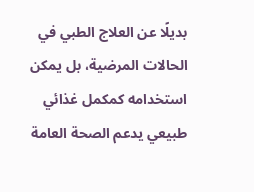بديلًا عن العلاج الطبي في الحالات المرضية، بل يمكن استخدامه كمكمل غذائي طبيعي يدعم الصحة العامة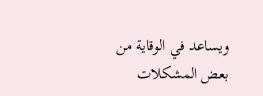ويساعد في الوقاية من بعض المشكلات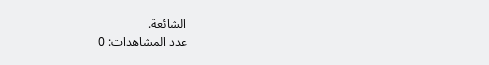الشائعة.
عدد المشاهدات: 0